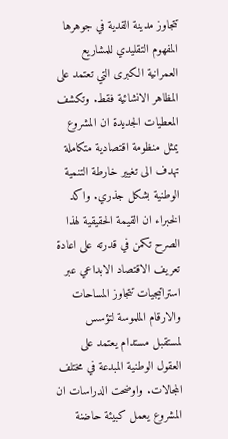تتجاوز مدينة القدية في جوهرها المفهوم التقليدي للمشاريع العمرانية الكبرى التي تعتمد على المظاهر الانشائية فقط. وتكشف المعطيات الجديدة ان المشروع يمثل منظومة اقتصادية متكاملة تهدف الى تغيير خارطة التنمية الوطنية بشكل جذري. واكد الخبراء ان القيمة الحقيقية لهذا الصرح تكمن في قدرته على اعادة تعريف الاقتصاد الابداعي عبر استراتيجيات تتجاوز المساحات والارقام الملموسة لتؤسس لمستقبل مستدام يعتمد على العقول الوطنية المبدعة في مختلف المجالات. واوضحت الدراسات ان المشروع يعمل كبيئة حاضنة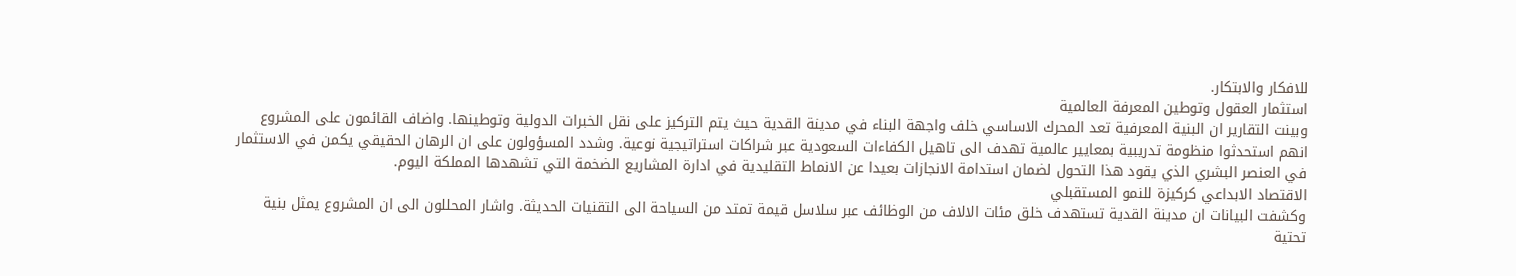للافكار والابتكار.
استثمار العقول وتوطين المعرفة العالمية
وبينت التقارير ان البنية المعرفية تعد المحرك الاساسي خلف واجهة البناء في مدينة القدية حيث يتم التركيز على نقل الخبرات الدولية وتوطينها. واضاف القائمون على المشروع انهم استحدثوا منظومة تدريبية بمعايير عالمية تهدف الى تاهيل الكفاءات السعودية عبر شراكات استراتيجية نوعية. وشدد المسؤولون على ان الرهان الحقيقي يكمن في الاستثمار في العنصر البشري الذي يقود هذا التحول لضمان استدامة الانجازات بعيدا عن الانماط التقليدية في ادارة المشاريع الضخمة التي تشهدها المملكة اليوم.
الاقتصاد الابداعي كركيزة للنمو المستقبلي
وكشفت البيانات ان مدينة القدية تستهدف خلق مئات الالاف من الوظائف عبر سلاسل قيمة تمتد من السياحة الى التقنيات الحديثة. واشار المحللون الى ان المشروع يمثل بنية تحتية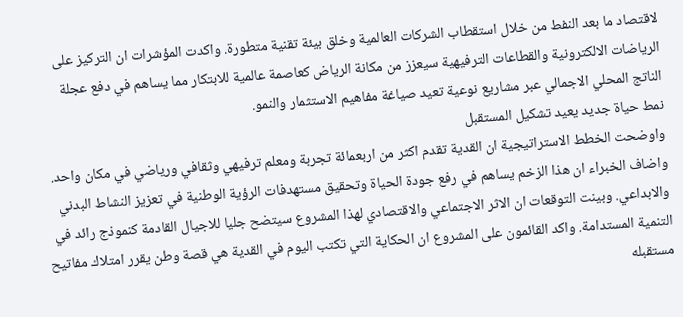لاقتصاد ما بعد النفط من خلال استقطاب الشركات العالمية وخلق بيئة تقنية متطورة. واكدت المؤشرات ان التركيز على الرياضات الالكترونية والقطاعات الترفيهية سيعزز من مكانة الرياض كعاصمة عالمية للابتكار مما يساهم في دفع عجلة الناتج المحلي الاجمالي عبر مشاريع نوعية تعيد صياغة مفاهيم الاستثمار والنمو.
نمط حياة جديد يعيد تشكيل المستقبل
واوضحت الخطط الاستراتيجية ان القدية تقدم اكثر من اربعمائة تجربة ومعلم ترفيهي وثقافي ورياضي في مكان واحد. واضاف الخبراء ان هذا الزخم يساهم في رفع جودة الحياة وتحقيق مستهدفات الرؤية الوطنية في تعزيز النشاط البدني والابداعي. وبينت التوقعات ان الاثر الاجتماعي والاقتصادي لهذا المشروع سيتضح جليا للاجيال القادمة كنموذج رائد في التنمية المستدامة. واكد القائمون على المشروع ان الحكاية التي تكتب اليوم في القدية هي قصة وطن يقرر امتلاك مفاتيح مستقبله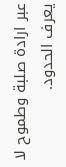عبر ارادة صلبة وطموح لا يعرف الحدود.